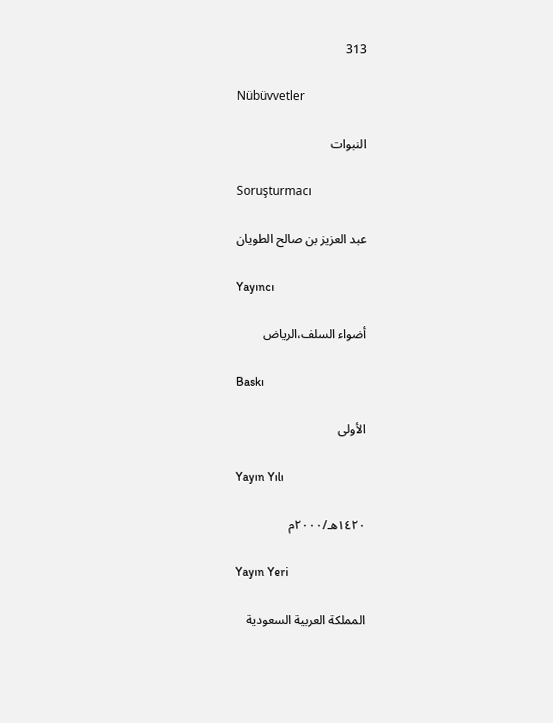313

Nübüvvetler

النبوات

Soruşturmacı

عبد العزيز بن صالح الطويان

Yayıncı

أضواء السلف،الرياض

Baskı

الأولى

Yayın Yılı

١٤٢٠هـ/٢٠٠٠م

Yayın Yeri

المملكة العربية السعودية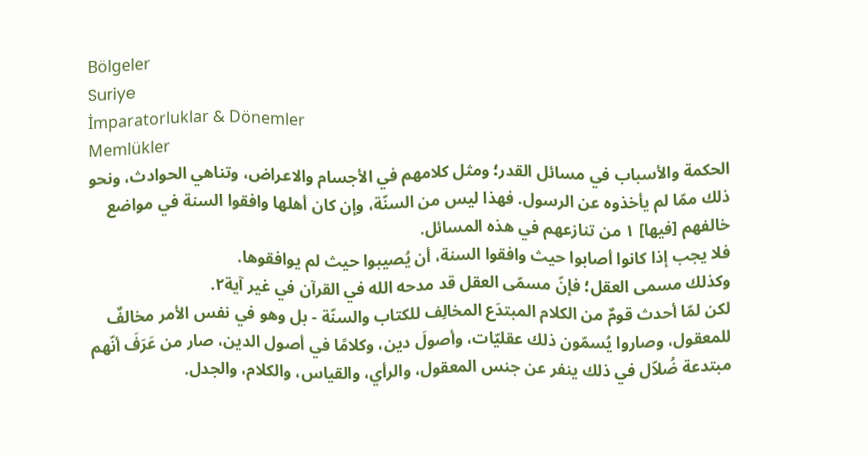Bölgeler
Suriye
İmparatorluklar & Dönemler
Memlükler
الحكمة والأسباب في مسائل القدر؛ ومثل كلامهم في الأجسام والاعراض، وتناهي الحوادث، ونحو ذلك ممّا لم يأخذوه عن الرسول. فهذا ليس من السنّة، وإن كان أهلها وافقوا السنة في مواضع خالفهم [فيها] ١ من تنازعهم في هذه المسائل.
فلا يجب إذا كانوا أصابوا حيث وافقوا السنة، أن يُصيبوا حيث لم يوافقوها.
وكذلك مسمى العقل؛ فإنّ مسمّى العقل قد مدحه الله في القرآن في غير آية٢.
لكن لمّا أحدث قومٌ من الكلام المبتدَع المخالِف للكتاب والسنّة - بل وهو في نفس الأمر مخالفٌ للمعقول، وصاروا يُسمّون ذلك عقليّات، وأصولَ دين، وكلامًا في أصول الدين، صار من عَرَفَ أنّهم مبتدعة ضُلاّل في ذلك ينفر عن جنس المعقول، والرأي، والقياس، والكلام، والجدل.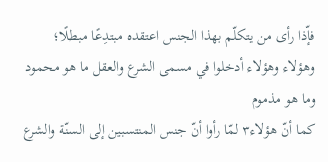فإّذا رأى من يتكلّم بهذا الجنس اعتقده مبتدِعًا مبطلًا؛
وهؤلاء وهؤلاء أدخلوا في مسمى الشرع والعقل ما هو محمود وما هو مذموم
كما أنّ هؤلاء٣ لمّا رأوا أنّ جنس المنتسبين إلى السنّة والشرع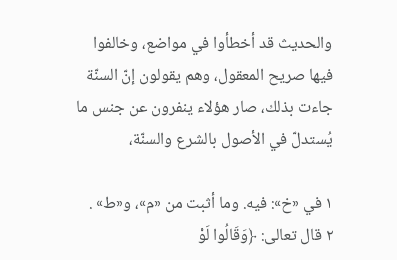والحديث قد أخطأوا في مواضع، وخالفوا فيها صريح المعقول، وهم يقولون إنّ السنّة جاءت بذلك، صار هؤلاء ينفرون عن جنس ما يُستدلّ في الأصول بالشرع والسنّة،

١ في «خ»: فيه. وما أثبت من «م»، و«ط» .
٢ قال تعالى: ﴿وَقَالُوا لَوْ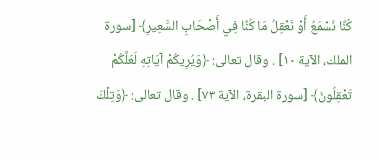كُنَّا نَسْمَعُ أَوْ نَعْقِلُ مَا كُنَّا فِي أَصْحَابِ السَّعِيرِ﴾ [سورة الملك، الآية ١٠] . وقال تعالى: ﴿وَيُرِيكُمْ آيَاتِهِ لَعَلَّكُمْ تَعْقِلُونَ﴾ [سورة البقرة، الآية ٧٣] . وقال تعالى: ﴿وَتِلْكَ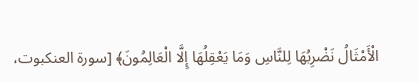الْأَمْثَالُ نَضْرِبُهَا لِلنَّاسِ وَمَا يَعْقِلُهَا إِلَّا الْعَالِمُونَ﴾ [سورة العنكبوت،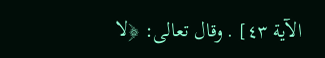الآية ٤٣] . وقال تعالى: ﴿لا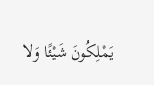يَمْلِكُونَ شَيْئًا وَلا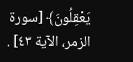يَعْقِلُونَ﴾ [سورة الزمر، الآية ٤٣] .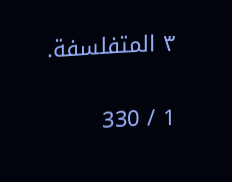٣ المتفلسفة.

1 / 330